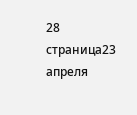28 страница23 апреля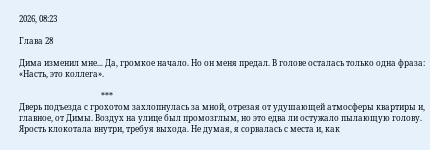2026, 08:23

Глава 28

Дима изменил мне... Да, громкое начало. Но он меня предал. В голове осталась только одна фраза: «Насть, это коллега».

                                         ***
Дверь подъезда с грохотом захлопнулась за мной, отрезая от удушающей атмосферы квартиры и, главное, от Димы. Воздух на улице был промозглым, но это едва ли остужало пылающую голову. Ярость клокотала внутри, требуя выхода. Не думая, я сорвалась с места и, как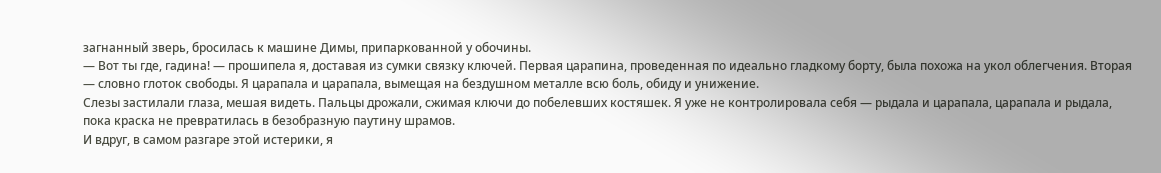загнанный зверь, бросилась к машине Димы, припаркованной у обочины.
— Вот ты где, гадина! — прошипела я, доставая из сумки связку ключей. Первая царапина, проведенная по идеально гладкому борту, была похожа на укол облегчения. Вторая — словно глоток свободы. Я царапала и царапала, вымещая на бездушном металле всю боль, обиду и унижение.
Слезы застилали глаза, мешая видеть. Пальцы дрожали, сжимая ключи до побелевших костяшек. Я уже не контролировала себя — рыдала и царапала, царапала и рыдала, пока краска не превратилась в безобразную паутину шрамов.
И вдруг, в самом разгаре этой истерики, я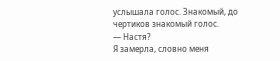услышала голос. Знакомый, до чертиков знакомый голос.
— Настя?
Я замерла, словно меня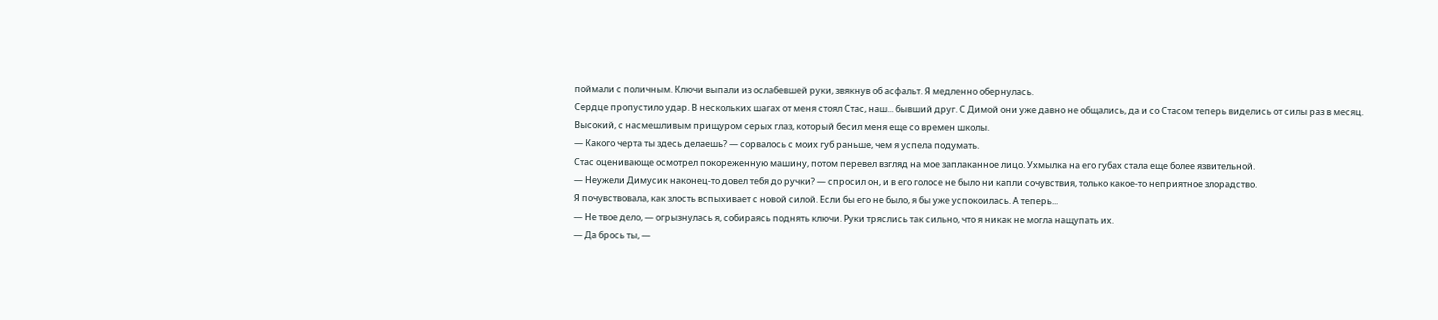поймали с поличным. Ключи выпали из ослабевшей руки, звякнув об асфальт. Я медленно обернулась.
Сердце пропустило удар. В нескольких шагах от меня стоял Стас, наш... бывший друг. С Димой они уже давно не общались, да и со Стасом теперь виделись от силы раз в месяц. Высокий, с насмешливым прищуром серых глаз, который бесил меня еще со времен школы.
— Какого черта ты здесь делаешь? — сорвалось с моих губ раньше, чем я успела подумать.
Стас оценивающе осмотрел покореженную машину, потом перевел взгляд на мое заплаканное лицо. Ухмылка на его губах стала еще более язвительной.
— Неужели Димусик наконец-то довел тебя до ручки? — спросил он, и в его голосе не было ни капли сочувствия, только какое-то неприятное злорадство.
Я почувствовала, как злость вспыхивает с новой силой. Если бы его не было, я бы уже успокоилась. А теперь...
— Не твое дело, — огрызнулась я, собираясь поднять ключи. Руки тряслись так сильно, что я никак не могла нащупать их.
— Да брось ты, —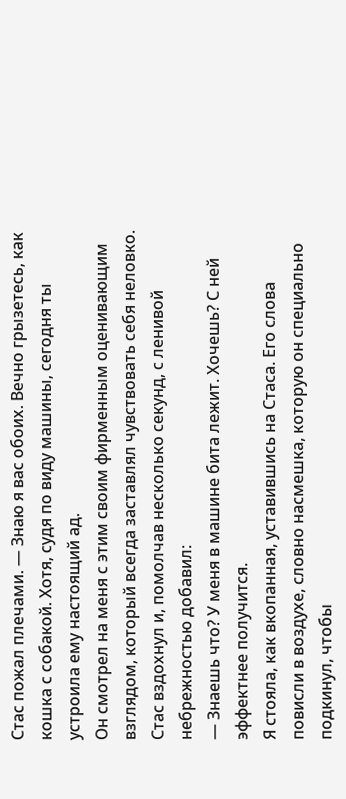Стас пожал плечами. — Знаю я вас обоих. Вечно грызетесь, как кошка с собакой. Хотя, судя по виду машины, сегодня ты устроила ему настоящий ад.
Он смотрел на меня с этим своим фирменным оценивающим взглядом, который всегда заставлял чувствовать себя неловко.
Стас вздохнул и, помолчав несколько секунд, с ленивой небрежностью добавил:
— Знаешь что? У меня в машине бита лежит. Хочешь? С ней эффектнее получится.
Я стояла, как вкопанная, уставившись на Стаса. Его слова повисли в воздухе, словно насмешка, которую он специально подкинул, чтобы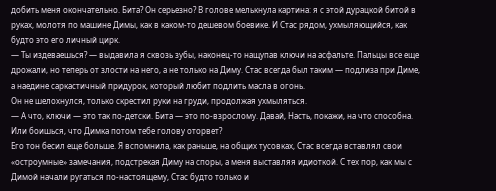добить меня окончательно. Бита? Он серьезно? В голове мелькнула картина: я с этой дурацкой битой в руках, молотя по машине Димы, как в каком-то дешевом боевике. И Стас рядом, ухмыляющийся, как будто это его личный цирк.
— Ты издеваешься? — выдавила я сквозь зубы, наконец-то нащупав ключи на асфальте. Пальцы все еще дрожали, но теперь от злости на него, а не только на Диму. Стас всегда был таким — подлиза при Диме, а наедине саркастичный придурок, который любит подлить масла в огонь.
Он не шелохнулся, только скрестил руки на груди, продолжая ухмыляться.
— А что, ключи — это так по-детски. Бита — это по-взрослому. Давай, Насть, покажи, на что способна. Или боишься, что Димка потом тебе голову оторвет?
Его тон бесил еще больше. Я вспомнила, как раньше, на общих тусовках, Стас всегда вставлял свои «остроумные» замечания, подстрекая Диму на споры, а меня выставляя идиоткой. С тех пор, как мы с Димой начали ругаться по-настоящему, Стас будто только и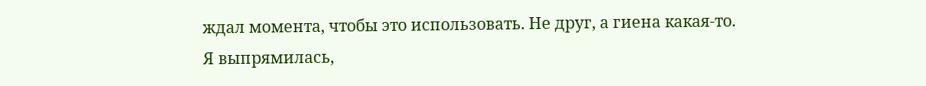ждал момента, чтобы это использовать. Не друг, а гиена какая-то.
Я выпрямилась,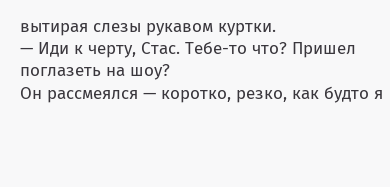вытирая слезы рукавом куртки.
— Иди к черту, Стас. Тебе-то что? Пришел поглазеть на шоу?
Он рассмеялся — коротко, резко, как будто я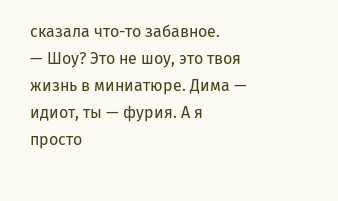сказала что-то забавное.
— Шоу? Это не шоу, это твоя жизнь в миниатюре. Дима — идиот, ты — фурия. А я просто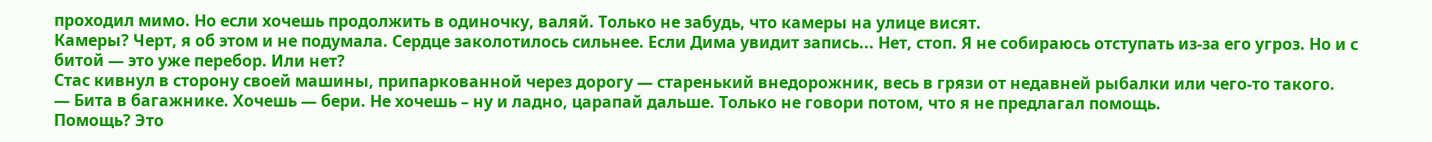проходил мимо. Но если хочешь продолжить в одиночку, валяй. Только не забудь, что камеры на улице висят.
Камеры? Черт, я об этом и не подумала. Сердце заколотилось сильнее. Если Дима увидит запись... Нет, стоп. Я не собираюсь отступать из-за его угроз. Но и с битой — это уже перебор. Или нет?
Стас кивнул в сторону своей машины, припаркованной через дорогу — старенький внедорожник, весь в грязи от недавней рыбалки или чего-то такого.
— Бита в багажнике. Хочешь — бери. Не хочешь – ну и ладно, царапай дальше. Только не говори потом, что я не предлагал помощь.
Помощь? Это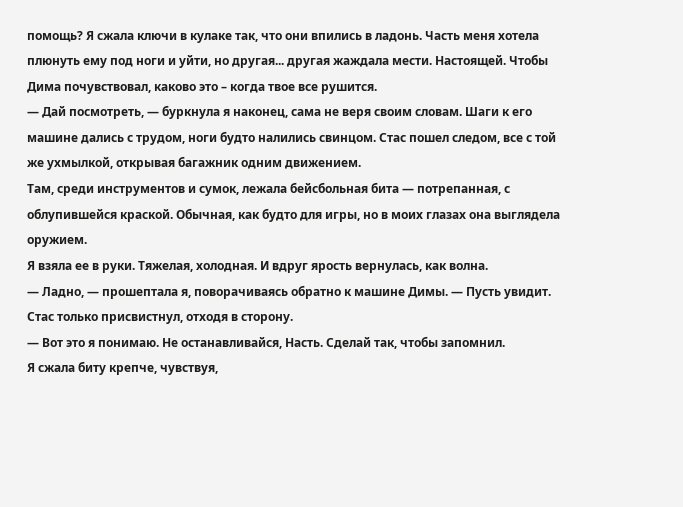помощь? Я сжала ключи в кулаке так, что они впились в ладонь. Часть меня хотела плюнуть ему под ноги и уйти, но другая... другая жаждала мести. Настоящей. Чтобы Дима почувствовал, каково это – когда твое все рушится.
— Дай посмотреть, — буркнула я наконец, сама не веря своим словам. Шаги к его машине дались с трудом, ноги будто налились свинцом. Стас пошел следом, все с той же ухмылкой, открывая багажник одним движением.
Там, среди инструментов и сумок, лежала бейсбольная бита — потрепанная, с облупившейся краской. Обычная, как будто для игры, но в моих глазах она выглядела оружием.
Я взяла ее в руки. Тяжелая, холодная. И вдруг ярость вернулась, как волна.
— Ладно, — прошептала я, поворачиваясь обратно к машине Димы. — Пусть увидит.
Стас только присвистнул, отходя в сторону.
— Вот это я понимаю. Не останавливайся, Насть. Сделай так, чтобы запомнил.
Я сжала биту крепче, чувствуя,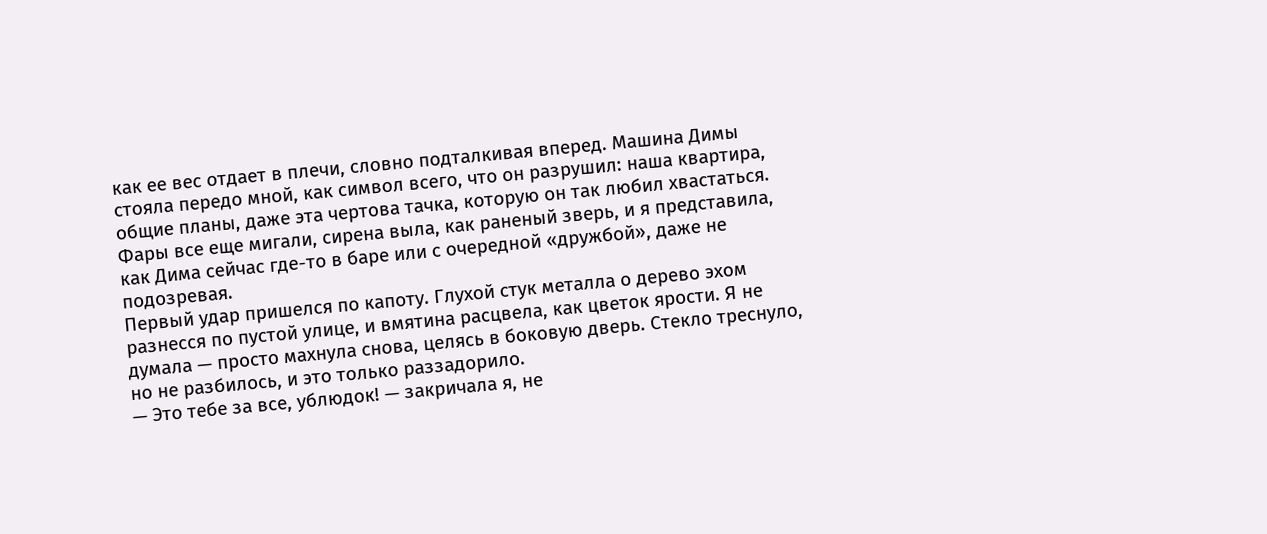как ее вес отдает в плечи, словно подталкивая вперед. Машина Димы стояла передо мной, как символ всего, что он разрушил: наша квартира, общие планы, даже эта чертова тачка, которую он так любил хвастаться. Фары все еще мигали, сирена выла, как раненый зверь, и я представила, как Дима сейчас где-то в баре или с очередной «дружбой», даже не подозревая.
Первый удар пришелся по капоту. Глухой стук металла о дерево эхом разнесся по пустой улице, и вмятина расцвела, как цветок ярости. Я не думала — просто махнула снова, целясь в боковую дверь. Стекло треснуло, но не разбилось, и это только раззадорило.
— Это тебе за все, ублюдок! — закричала я, не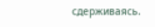сдерживаясь.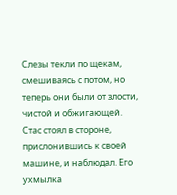Слезы текли по щекам, смешиваясь с потом, но теперь они были от злости, чистой и обжигающей.
Стас стоял в стороне, прислонившись к своей машине, и наблюдал. Его ухмылка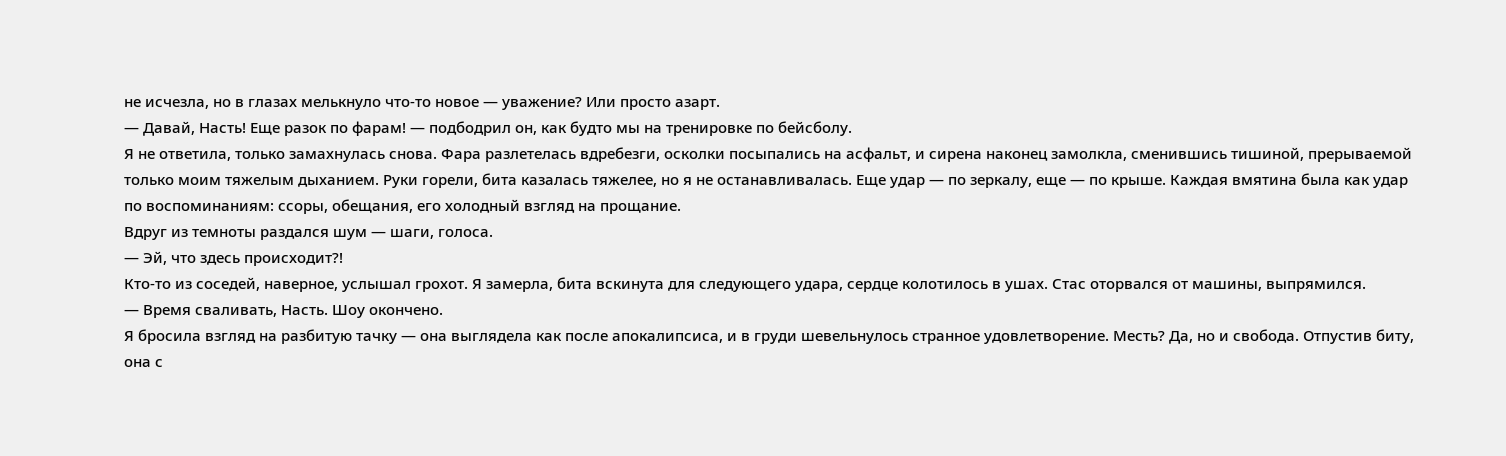не исчезла, но в глазах мелькнуло что-то новое — уважение? Или просто азарт.
— Давай, Насть! Еще разок по фарам! — подбодрил он, как будто мы на тренировке по бейсболу.
Я не ответила, только замахнулась снова. Фара разлетелась вдребезги, осколки посыпались на асфальт, и сирена наконец замолкла, сменившись тишиной, прерываемой только моим тяжелым дыханием. Руки горели, бита казалась тяжелее, но я не останавливалась. Еще удар — по зеркалу, еще — по крыше. Каждая вмятина была как удар по воспоминаниям: ссоры, обещания, его холодный взгляд на прощание.
Вдруг из темноты раздался шум — шаги, голоса.
— Эй, что здесь происходит?!
Кто-то из соседей, наверное, услышал грохот. Я замерла, бита вскинута для следующего удара, сердце колотилось в ушах. Стас оторвался от машины, выпрямился.
— Время сваливать, Насть. Шоу окончено.
Я бросила взгляд на разбитую тачку — она выглядела как после апокалипсиса, и в груди шевельнулось странное удовлетворение. Месть? Да, но и свобода. Отпустив биту, она с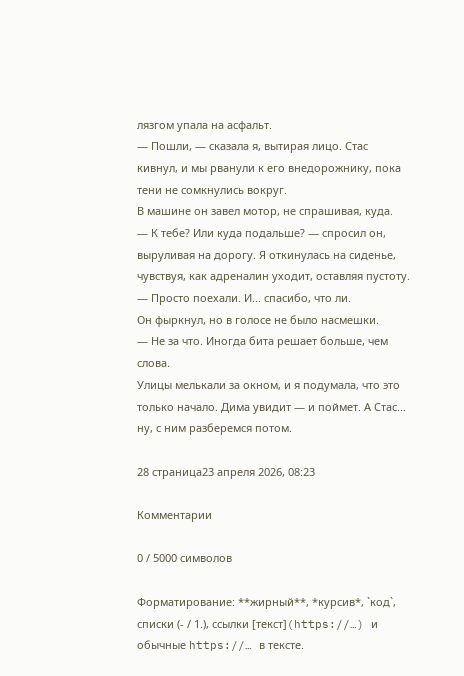лязгом упала на асфальт.
— Пошли, — сказала я, вытирая лицо. Стас кивнул, и мы рванули к его внедорожнику, пока тени не сомкнулись вокруг.
В машине он завел мотор, не спрашивая, куда.
— К тебе? Или куда подальше? — спросил он, выруливая на дорогу. Я откинулась на сиденье, чувствуя, как адреналин уходит, оставляя пустоту.
— Просто поехали. И... спасибо, что ли.
Он фыркнул, но в голосе не было насмешки.
— Не за что. Иногда бита решает больше, чем слова.
Улицы мелькали за окном, и я подумала, что это только начало. Дима увидит — и поймет. А Стас... ну, с ним разберемся потом.

28 страница23 апреля 2026, 08:23

Комментарии

0 / 5000 символов

Форматирование: **жирный**, *курсив*, `код`, списки (- / 1.), ссылки [текст](https://…) и обычные https://… в тексте.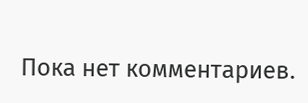Пока нет комментариев.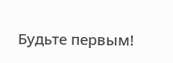Будьте первым!